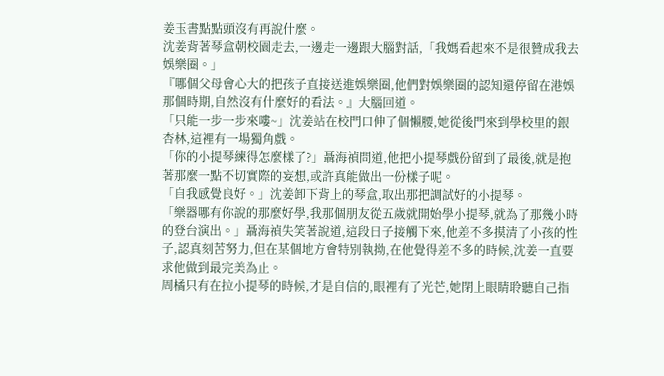姜玉書點點頭沒有再說什麼。
沈姜背著琴盒朝校園走去,一邊走一邊跟大腦對話,「我媽看起來不是很贊成我去娛樂圈。」
『哪個父母會心大的把孩子直接送進娛樂圈,他們對娛樂圈的認知還停留在港娛那個時期,自然沒有什麼好的看法。』大腦回道。
「只能一步一步來嘍~」沈姜站在校門口伸了個懶腰,她從後門來到學校里的銀杏林,這裡有一場獨角戲。
「你的小提琴練得怎麼樣了?」聶海禎問道,他把小提琴戲份留到了最後,就是抱著那麼一點不切實際的妄想,或許真能做出一份樣子呢。
「自我感覺良好。」沈姜卸下背上的琴盒,取出那把調試好的小提琴。
「樂器哪有你說的那麼好學,我那個朋友從五歲就開始學小提琴,就為了那幾小時的登台演出。」聶海禎失笑著說道,這段日子接觸下來,他差不多摸清了小孩的性子,認真刻苦努力,但在某個地方會特別執拗,在他覺得差不多的時候,沈姜一直要求他做到最完美為止。
周橘只有在拉小提琴的時候,才是自信的,眼裡有了光芒,她閉上眼睛聆聽自己指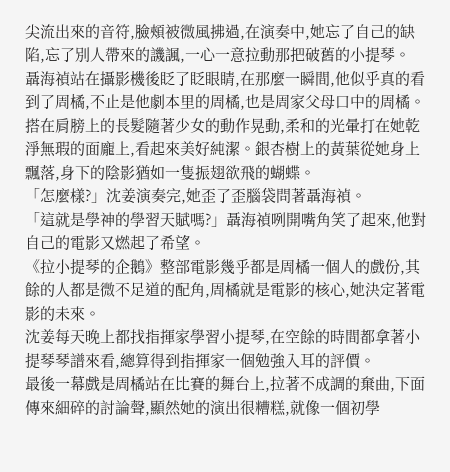尖流出來的音符,臉頰被微風拂過,在演奏中,她忘了自己的缺陷,忘了別人帶來的譏諷,一心一意拉動那把破舊的小提琴。
聶海禎站在攝影機後眨了眨眼睛,在那麼一瞬間,他似乎真的看到了周橘,不止是他劇本里的周橘,也是周家父母口中的周橘。
搭在肩膀上的長髮隨著少女的動作晃動,柔和的光暈打在她乾淨無瑕的面龐上,看起來美好純潔。銀杏樹上的黃葉從她身上飄落,身下的陰影猶如一隻振翅欲飛的蝴蝶。
「怎麼樣?」沈姜演奏完,她歪了歪腦袋問著聶海禎。
「這就是學神的學習天賦嗎?」聶海禎咧開嘴角笑了起來,他對自己的電影又燃起了希望。
《拉小提琴的企鵝》整部電影幾乎都是周橘一個人的戲份,其餘的人都是微不足道的配角,周橘就是電影的核心,她決定著電影的未來。
沈姜每天晚上都找指揮家學習小提琴,在空餘的時間都拿著小提琴琴譜來看,總算得到指揮家一個勉強入耳的評價。
最後一幕戲是周橘站在比賽的舞台上,拉著不成調的棄曲,下面傳來細碎的討論聲,顯然她的演出很糟糕,就像一個初學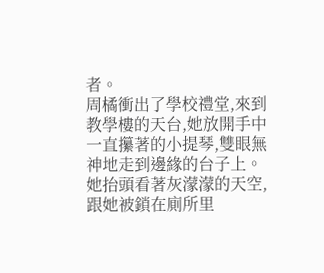者。
周橘衝出了學校禮堂,來到教學樓的天台,她放開手中一直攥著的小提琴,雙眼無神地走到邊緣的台子上。
她抬頭看著灰濛濛的天空,跟她被鎖在廁所里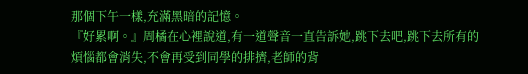那個下午一樣,充滿黑暗的記憶。
『好累啊。』周橘在心裡說道,有一道聲音一直告訴她,跳下去吧,跳下去所有的煩惱都會消失,不會再受到同學的排擠,老師的背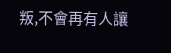叛,不會再有人讓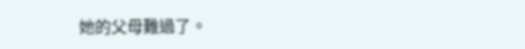她的父母難過了。